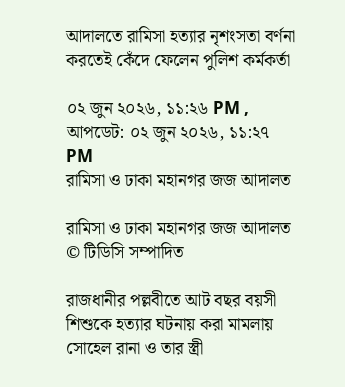আদালতে রামিসা হত্যার নৃশংসতা বর্ণনা করতেই কেঁদে ফেলেন পুলিশ কর্মকর্তা

০২ জুন ২০২৬, ১১:২৬ PM , আপডেট: ০২ জুন ২০২৬, ১১:২৭ PM
রামিসা ও ঢাকা মহানগর জজ আদালত

রামিসা ও ঢাকা মহানগর জজ আদালত © টিডিসি সম্পাদিত

রাজধানীর পল্লবীতে আট বছর বয়সী শিশুকে হত্যার ঘটনায় করা মামলায় সোহেল রানা ও তার স্ত্রী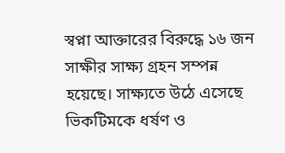স্বপ্না আক্তারের বিরুদ্ধে ১৬ জন সাক্ষীর সাক্ষ্য গ্রহন সম্পন্ন হয়েছে। সাক্ষ্যতে উঠে এসেছে ভিকটিমকে ধর্ষণ ও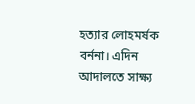হত্যার লোহমর্ষক বর্ননা। এদিন আদালতে সাক্ষ্য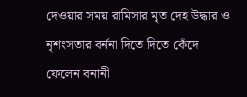দেওয়ার সময় রামিসার মৃত দেহ উদ্ধার ও নৃশংসতার বর্ননা দিতে দিতে কেঁদে ফেলেন বনানী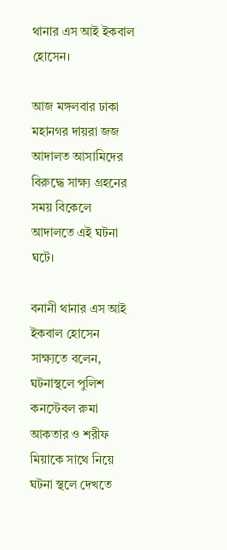থানার এস আই ইকবাল হোসেন।

আজ মঙ্গলবার ঢাকা মহানগর দায়রা জজ আদালত আসামিদের বিরুদ্ধে সাক্ষ্য গ্রহনের সময় বিকেলে আদালতে এই ঘটনা ঘটে।

বনানী থানার এস আই ইকবাল হোসেন সাক্ষ্যতে বলেন, ঘটনাস্থলে পুলিশ কনস্টেবল রুমা আকতার ও শরীফ মিয়াকে সাথে নিয়ে ঘটনা স্থলে দেখতে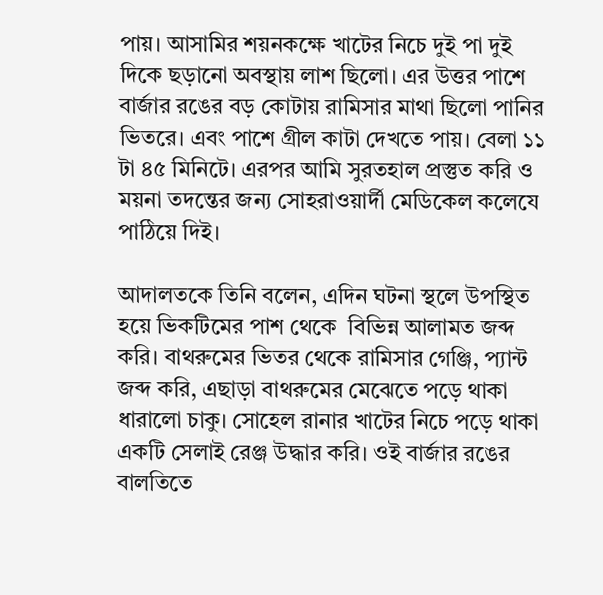পায়। আসামির শয়নকক্ষে খাটের নিচে দুই পা দুই দিকে ছড়ানো অবস্থায় লাশ ছিলো। এর উত্তর পাশে বার্জার রঙের বড় কোটায় রামিসার মাথা ছিলো পানির ভিতরে। এবং পাশে গ্রীল কাটা দেখতে পায়। বেলা ১১ টা ৪৫ মিনিটে। এরপর আমি সুরতহাল প্রস্তুত করি ও ময়না তদন্তের জন্য সোহরাওয়ার্দী মেডিকেল কলেযে পাঠিয়ে দিই।

আদালতকে তিনি বলেন, এদিন ঘটনা স্থলে উপস্থিত হয়ে ভিকটিমের পাশ থেকে  বিভিন্ন আলামত জব্দ করি। বাথরুমের ভিতর থেকে রামিসার গেঞ্জি, প্যান্ট জব্দ করি, এছাড়া বাথরুমের মেঝেতে পড়ে থাকা ধারালো চাকু। সোহেল রানার খাটের নিচে পড়ে থাকা একটি সেলাই রেঞ্জ উদ্ধার করি। ওই বার্জার রঙের বালতিতে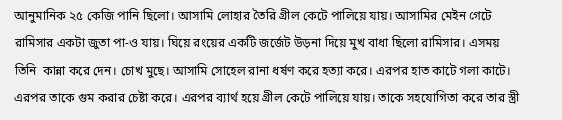আনুমানিক ২৫ কেজি পানি ছিলো। আসামি লোহার তৈরি গ্রীল কেটে পালিয়ে যায়। আসামির মেইন গেটে রামিসার একটা জুতা পা-ও যায়। ঘিয়ে রংয়ের একটি জর্জেট উড়না দিয়ে মুখ বাধা ছিলো রামিসার। এসময় তিনি  কান্না করে দেন। চোখ মুছে। আসামি সোহেল রানা ধর্ষণ করে হত্যা করে। এরপর হাত কাটে গলা কাটে। এরপর তাকে গুম করার চেষ্টা করে। এরপর ব্যার্থ হয়ে গ্রীল কেটে পালিয়ে যায়। তাকে সহযোগিতা করে তার স্ত্রী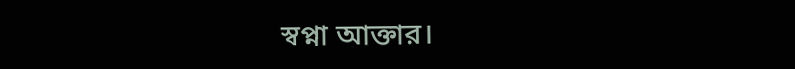স্বপ্না আক্তার।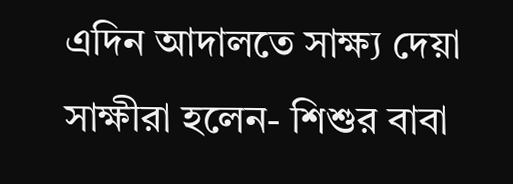এদিন আদালতে সাক্ষ্য দেয়া সাক্ষীরা হলেন- শিশুর বাবা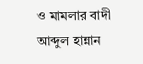ও মামলার বাদী আব্দুল হান্নান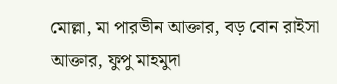মোল্লা, মা পারভীন আক্তার, বড় বোন রাইসা আক্তার, ফুপু মাহমুদা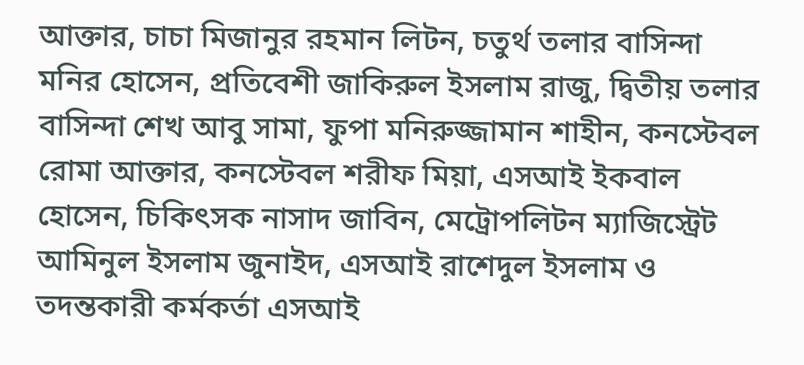আক্তার, চাচা মিজানুর রহমান লিটন, চতুর্থ তলার বাসিন্দা মনির হোসেন, প্রতিবেশী জাকিরুল ইসলাম রাজু, দ্বিতীয় তলার বাসিন্দা শেখ আবু সামা, ফুপা মনিরুজ্জামান শাহীন, কনস্টেবল রোমা আক্তার, কনস্টেবল শরীফ মিয়া, এসআই ইকবাল হোসেন, চিকিৎসক নাসাদ জাবিন, মেট্রোপলিটন ম্যাজিস্ট্রেট আমিনুল ইসলাম জুনাইদ, এসআই রাশেদুল ইসলাম ও তদন্তকারী কর্মকর্তা এসআই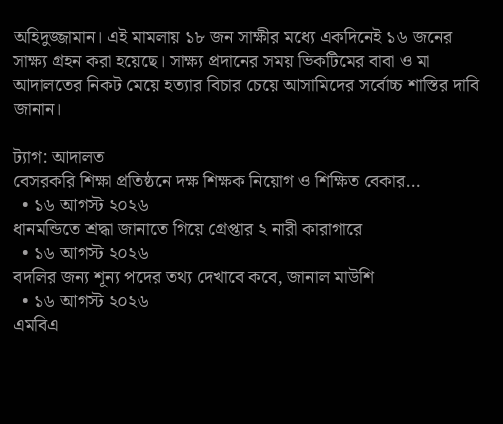অহিদুজ্জামান। এই মামলায় ১৮ জন সাক্ষীর মধ্যে একদিনেই ১৬ জনের সাক্ষ্য গ্রহন করা হয়েছে। সাক্ষ্য প্রদানের সময় ভিকটিমের বাবা ও মা আদালতের নিকট মেয়ে হত্যার বিচার চেয়ে আসামিদের সর্বোচ্চ শাস্তির দাবি জানান।

ট্যাগ: আদালত
বেসরকরি শিক্ষা প্রতিষ্ঠনে দক্ষ শিক্ষক নিয়োগ ও শিক্ষিত বেকার…
  • ১৬ আগস্ট ২০২৬
ধানমন্ডিতে শ্রদ্ধা জানাতে গিয়ে গ্রেপ্তার ২ নারী কারাগারে
  • ১৬ আগস্ট ২০২৬
বদলির জন্য শূন্য পদের তথ্য দেখাবে কবে, জানাল মাউশি
  • ১৬ আগস্ট ২০২৬
এমবিএ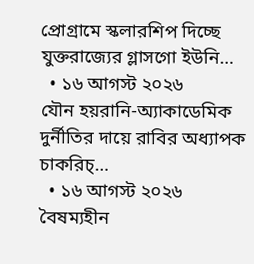প্রোগ্রামে স্কলারশিপ দিচ্ছে যুক্তরাজ্যের গ্লাসগো ইউনি…
  • ১৬ আগস্ট ২০২৬
যৌন হয়রানি-অ্যাকাডেমিক দুর্নীতির দায়ে রাবির অধ্যাপক চাকরিচ্…
  • ১৬ আগস্ট ২০২৬
বৈষম্যহীন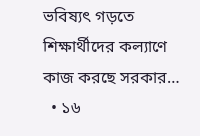ভবিষ্যৎ গড়তে শিক্ষার্থীদের কল্যাণে কাজ করছে সরকার…
  • ১৬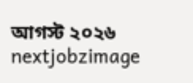আগস্ট ২০২৬
nextjobzimage